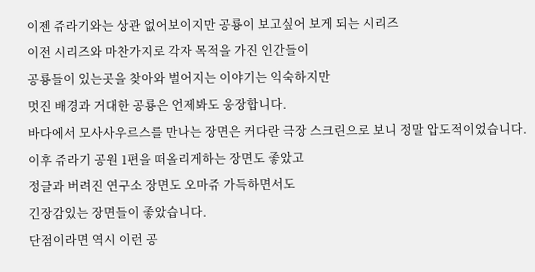이젠 쥬라기와는 상관 없어보이지만 공룡이 보고싶어 보게 되는 시리즈
이전 시리즈와 마찬가지로 각자 목적을 가진 인간들이
공룡들이 있는곳을 찾아와 벌어지는 이야기는 익숙하지만
멋진 배경과 거대한 공룡은 언제봐도 웅장합니다.
바다에서 모사사우르스를 만나는 장면은 커다란 극장 스크린으로 보니 정말 압도적이었습니다.
이후 쥬라기 공원 1편을 떠올리게하는 장면도 좋았고
정글과 버려진 연구소 장면도 오마쥬 가득하면서도
긴장감있는 장면들이 좋았습니다.
단점이라면 역시 이런 공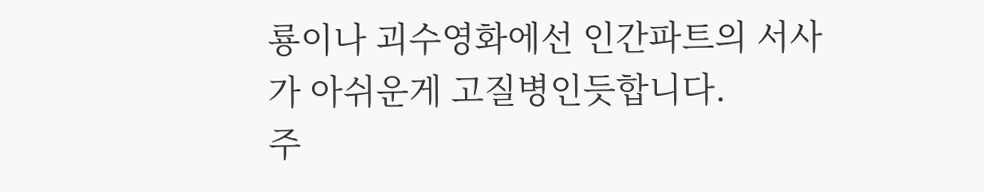룡이나 괴수영화에선 인간파트의 서사가 아쉬운게 고질병인듯합니다.
주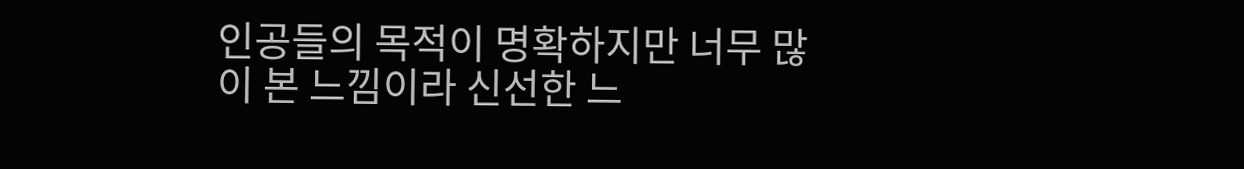인공들의 목적이 명확하지만 너무 많이 본 느낌이라 신선한 느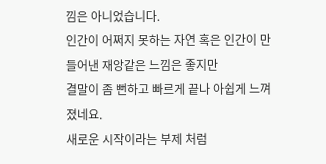낌은 아니었습니다.
인간이 어쩌지 못하는 자연 혹은 인간이 만들어낸 재앙같은 느낌은 좋지만
결말이 좀 뻔하고 빠르게 끝나 아쉽게 느껴졌네요.
새로운 시작이라는 부제 처럼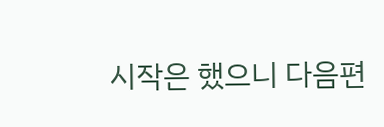시작은 했으니 다음편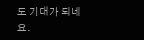도 기대가 되네요.